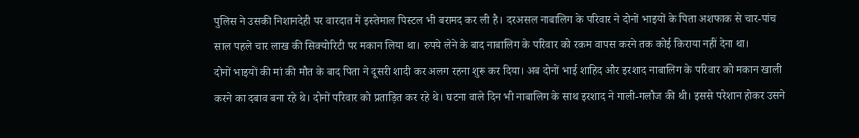पुलिस ने उसकी निशानदेही पर वारदात में इस्तेमाल पिस्टल भी बरामद कर ली है। दरअसल नाबालिग के परिवार ने दोनों भाइयों के पिता अशफाक से चार-पांच साल पहले चार लाख की सिक्योरिटी पर मकान लिया था। रुपये लेने के बाद नाबालिग के परिवार को रकम वापस करने तक कोई किराया नहीं देना था।
दोनों भाइयों की मां की मौत के बाद पिता ने दूसरी शादी कर अलग रहना शुरू कर दिया। अब दोनों भाई शाहिद और इरशाद नाबालिग के परिवार को मकान खाली करने का दबाव बना रहे थे। दोनों परिवार को प्रताड़ित कर रहे थे। घटना वाले दिन भी नाबालिग के साथ इरशाद ने गाली-गलौज की थी। इससे परेशान होकर उसने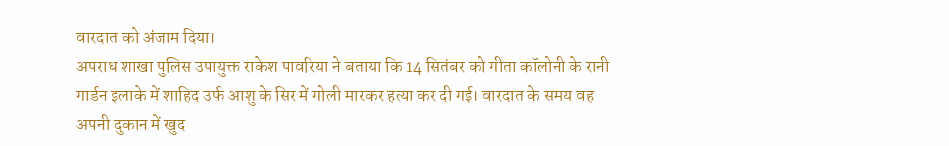वारदात को अंजाम दिया।
अपराध शाखा पुलिस उपायुक्त राकेश पावरिया ने बताया कि 14 सितंबर को गीता कॉलोनी के रानी गार्डन इलाके में शाहिद उर्फ आशु के सिर में गोली मारकर हत्या कर दी गई। वारदात के समय वह अपनी दुकान में खुद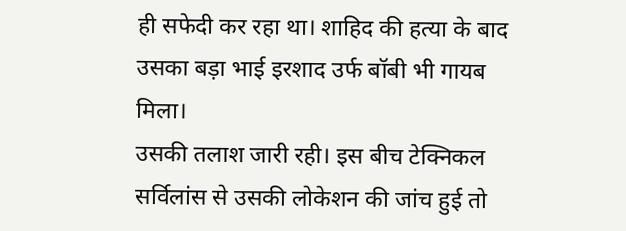ही सफेदी कर रहा था। शाहिद की हत्या के बाद उसका बड़ा भाई इरशाद उर्फ बॉबी भी गायब मिला।
उसकी तलाश जारी रही। इस बीच टेक्निकल सर्विलांस से उसकी लोकेशन की जांच हुई तो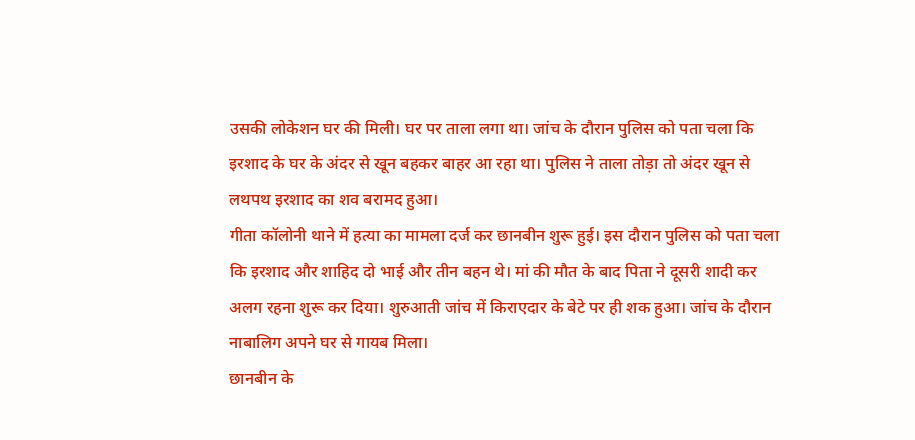उसकी लोकेशन घर की मिली। घर पर ताला लगा था। जांच के दौरान पुलिस को पता चला कि इरशाद के घर के अंदर से खून बहकर बाहर आ रहा था। पुलिस ने ताला तोड़ा तो अंदर खून से लथपथ इरशाद का शव बरामद हुआ।
गीता कॉलोनी थाने में हत्या का मामला दर्ज कर छानबीन शुरू हुई। इस दौरान पुलिस को पता चला कि इरशाद और शाहिद दो भाई और तीन बहन थे। मां की मौत के बाद पिता ने दूसरी शादी कर अलग रहना शुरू कर दिया। शुरुआती जांच में किराएदार के बेटे पर ही शक हुआ। जांच के दौरान नाबालिग अपने घर से गायब मिला।
छानबीन के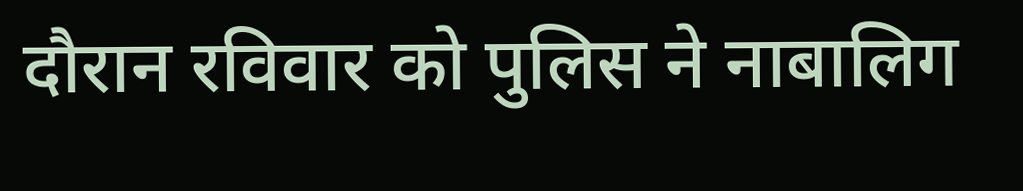दौरान रविवार को पुलिस ने नाबालिग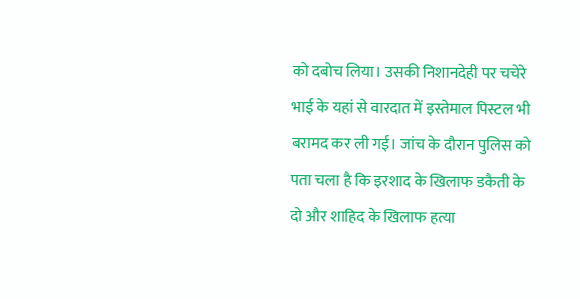को दबोच लिया। उसकी निशानदेही पर चचेरे भाई के यहां से वारदात में इस्तेमाल पिस्टल भी बरामद कर ली गई। जांच के दौरान पुलिस को पता चला है कि इरशाद के खिलाफ डकैती के दो और शाहिद के खिलाफ हत्या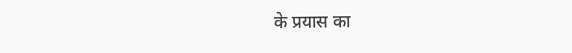के प्रयास का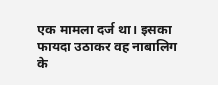एक मामला दर्ज था। इसका फायदा उठाकर वह नाबालिग के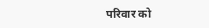परिवार को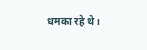धमका रहे थे।